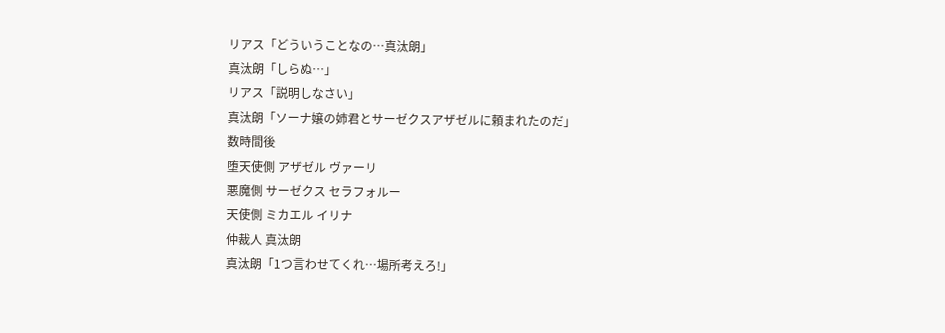リアス「どういうことなの…真汰朗」
真汰朗「しらぬ…」
リアス「説明しなさい」
真汰朗「ソーナ嬢の姉君とサーゼクスアザゼルに頼まれたのだ」
数時間後
堕天使側 アザゼル ヴァーリ
悪魔側 サーゼクス セラフォルー
天使側 ミカエル イリナ
仲裁人 真汰朗
真汰朗「1つ言わせてくれ…場所考えろ!」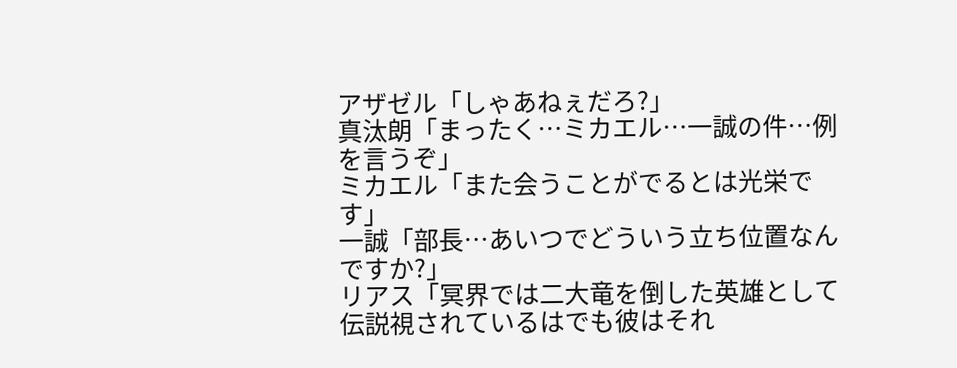アザゼル「しゃあねぇだろ?」
真汰朗「まったく…ミカエル…一誠の件…例を言うぞ」
ミカエル「また会うことがでるとは光栄です」
一誠「部長…あいつでどういう立ち位置なんですか?」
リアス「冥界では二大竜を倒した英雄として伝説視されているはでも彼はそれ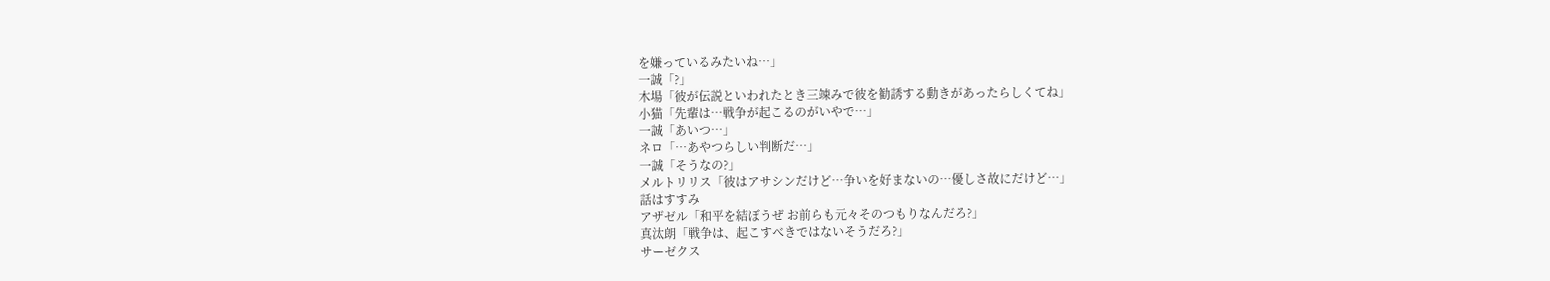を嫌っているみたいね…」
一誠「?」
木場「彼が伝説といわれたとき三竦みで彼を勧誘する動きがあったらしくてね」
小猫「先輩は…戦争が起こるのがいやで…」
一誠「あいつ…」
ネロ「…あやつらしい判断だ…」
一誠「そうなの?」
メルトリリス「彼はアサシンだけど…争いを好まないの…優しさ故にだけど…」
話はすすみ
アザゼル「和平を結ぼうぜ お前らも元々そのつもりなんだろ?」
真汰朗「戦争は、起こすべきではないそうだろ?」
サーゼクス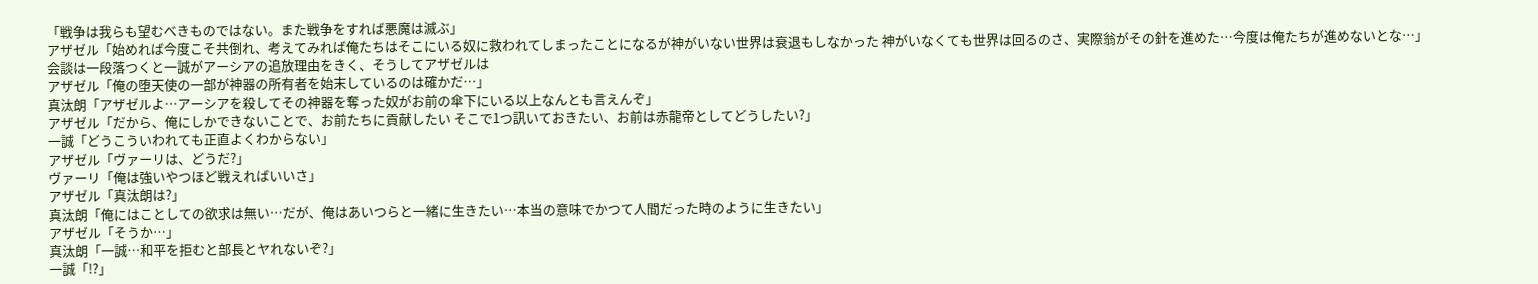「戦争は我らも望むべきものではない。また戦争をすれば悪魔は滅ぶ」
アザゼル「始めれば今度こそ共倒れ、考えてみれば俺たちはそこにいる奴に救われてしまったことになるが神がいない世界は衰退もしなかった 神がいなくても世界は回るのさ、実際翁がその針を進めた…今度は俺たちが進めないとな…」
会談は一段落つくと一誠がアーシアの追放理由をきく、そうしてアザゼルは
アザゼル「俺の堕天使の一部が神器の所有者を始末しているのは確かだ…」
真汰朗「アザゼルよ…アーシアを殺してその神器を奪った奴がお前の傘下にいる以上なんとも言えんぞ」
アザゼル「だから、俺にしかできないことで、お前たちに貢献したい そこで1つ訊いておきたい、お前は赤龍帝としてどうしたい?」
一誠「どうこういわれても正直よくわからない」
アザゼル「ヴァーリは、どうだ?」
ヴァーリ「俺は強いやつほど戦えればいいさ」
アザゼル「真汰朗は?」
真汰朗「俺にはことしての欲求は無い…だが、俺はあいつらと一緒に生きたい…本当の意味でかつて人間だった時のように生きたい」
アザゼル「そうか…」
真汰朗「一誠…和平を拒むと部長とヤれないぞ?」
一誠「!?」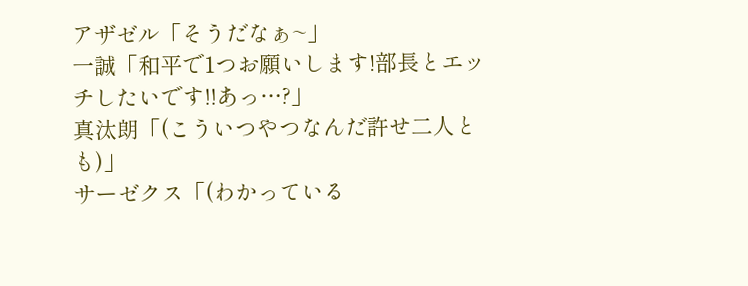アザゼル「そうだなぁ~」
一誠「和平で1つお願いします!部長とエッチしたいです!!あっ…?」
真汰朗「(こういつやつなんだ許せ二人とも)」
サーゼクス「(わかっている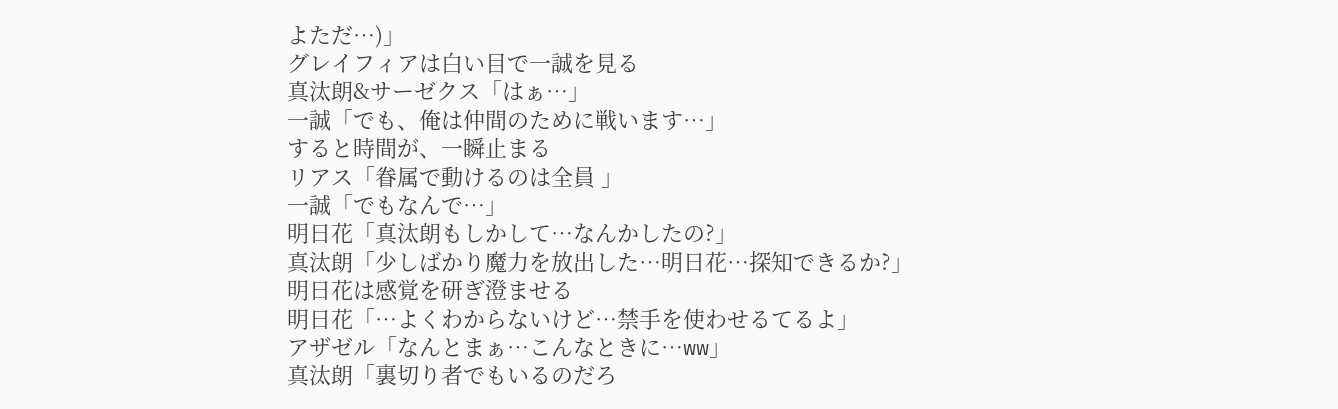よただ…)」
グレイフィアは白い目で一誠を見る
真汰朗&サーゼクス「はぁ…」
一誠「でも、俺は仲間のために戦います…」
すると時間が、一瞬止まる
リアス「眷属で動けるのは全員 」
一誠「でもなんで…」
明日花「真汰朗もしかして…なんかしたの?」
真汰朗「少しばかり魔力を放出した…明日花…探知できるか?」
明日花は感覚を研ぎ澄ませる
明日花「…よくわからないけど…禁手を使わせるてるよ」
アザゼル「なんとまぁ…こんなときに…ww」
真汰朗「裏切り者でもいるのだろ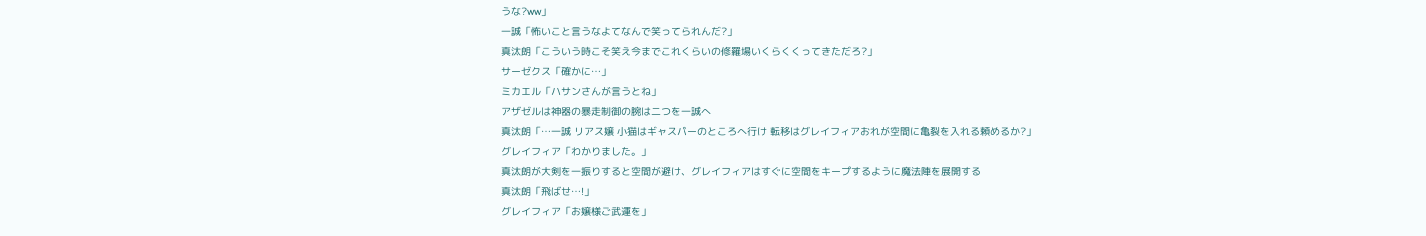うな?ww」
一誠「怖いこと言うなよてなんで笑ってられんだ?」
真汰朗「こういう時こそ笑え今までこれくらいの修羅場いくらくくってきただろ?」
サーゼクス「確かに…」
ミカエル「ハサンさんが言うとね」
アザゼルは神器の暴走制御の腕は二つを一誠へ
真汰朗「…一誠 リアス嬢 小猫はギャスパーのところへ行け 転移はグレイフィアおれが空間に亀裂を入れる頼めるか?」
グレイフィア「わかりました。」
真汰朗が大剣を一振りすると空間が避け、グレイフィアはすぐに空間をキープするように魔法陣を展開する
真汰朗「飛ばせ…!」
グレイフィア「お嬢様ご武運を」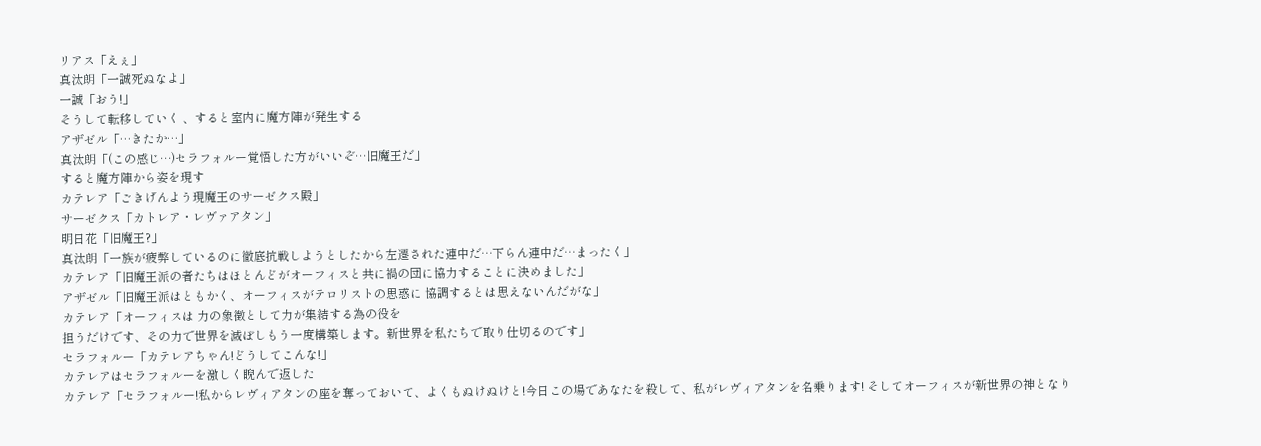リアス「えぇ」
真汰朗「一誠死ぬなよ」
一誠「おう!」
そうして転移していく 、すると室内に魔方陣が発生する
アザゼル「…きたか…」
真汰朗「(この感じ…)セラフォルー覚悟した方がいいぞ…旧魔王だ」
すると魔方陣から姿を現す
カテレア「ごきげんよう現魔王のサーゼクス殿」
サーゼクス「カトレア・レヴァアタン」
明日花「旧魔王?」
真汰朗「一族が疲弊しているのに徹底抗戦しようとしたから左遷された連中だ…下らん連中だ…まったく」
カテレア「旧魔王派の者たちはほとんどがオーフィスと共に禍の団に協力することに決めました」
アザゼル「旧魔王派はともかく、オーフィスがテロリストの思惑に 協調するとは思えないんだがな」
カテレア「オーフィスは 力の象徴として力が集結する為の役を
担うだけです、その力で世界を滅ぼしもう一度構築します。新世界を私たちで取り仕切るのです」
セラフォルー「カテレアちゃん!どうしてこんな!」
カテレアはセラフォルーを激しく睨んで返した
カテレア「セラフォルー!私からレヴィアタンの座を奪っておいて、よくもぬけぬけと!今日この場であなたを殺して、私がレヴィアタンを名乗ります! そしてオーフィスが新世界の神となり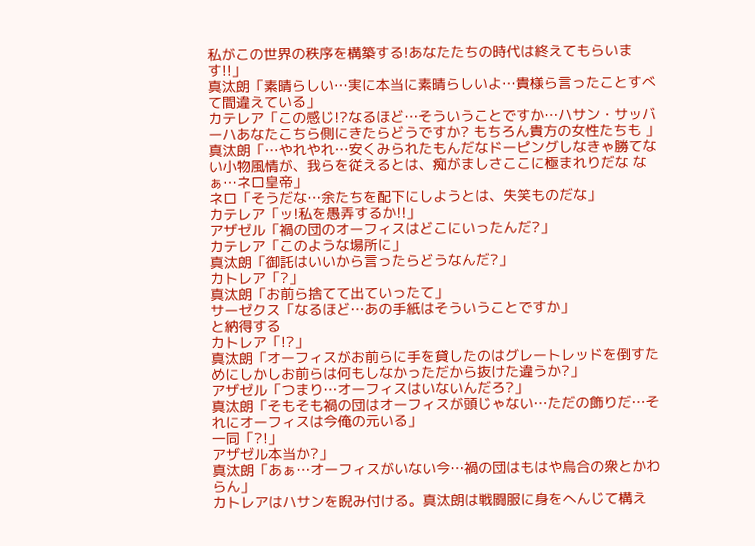私がこの世界の秩序を構築する!あなたたちの時代は終えてもらいます!!」
真汰朗「素晴らしい…実に本当に素晴らしいよ…貴様ら言ったことすべて間違えている」
カテレア「この感じ!?なるほど…そういうことですか…ハサン・サッバーハあなたこちら側にきたらどうですか? もちろん貴方の女性たちも 」
真汰朗「…やれやれ…安くみられたもんだなドーピングしなきゃ勝てない小物風情が、我らを従えるとは、痴がましさここに極まれりだな なぁ…ネロ皇帝」
ネロ「そうだな…余たちを配下にしようとは、失笑ものだな」
カテレア「ッ!私を愚弄するか!!」
アザゼル「禍の団のオーフィスはどこにいったんだ?」
カテレア「このような場所に」
真汰朗「御託はいいから言ったらどうなんだ?」
カトレア「?」
真汰朗「お前ら捨てて出ていったて」
サーゼクス「なるほど…あの手紙はそういうことですか」
と納得する
カトレア「!?」
真汰朗「オーフィスがお前らに手を貸したのはグレートレッドを倒すためにしかしお前らは何もしなかっただから抜けた違うか?」
アザゼル「つまり…オーフィスはいないんだろ?」
真汰朗「そもそも禍の団はオーフィスが頭じゃない…ただの飾りだ…それにオーフィスは今俺の元いる」
一同「?!」
アザゼル本当か?」
真汰朗「あぁ…オーフィスがいない今…禍の団はもはや烏合の衆とかわらん」
カトレアはハサンを睨み付ける。真汰朗は戦闘服に身をへんじて構え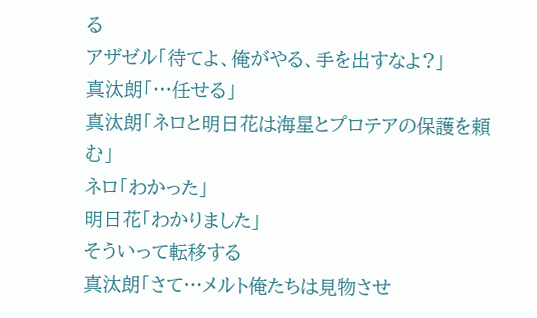る
アザゼル「待てよ、俺がやる、手を出すなよ?」
真汰朗「…任せる」
真汰朗「ネロと明日花は海星とプロテアの保護を頼む」
ネロ「わかった」
明日花「わかりました」
そういって転移する
真汰朗「さて…メルト俺たちは見物させ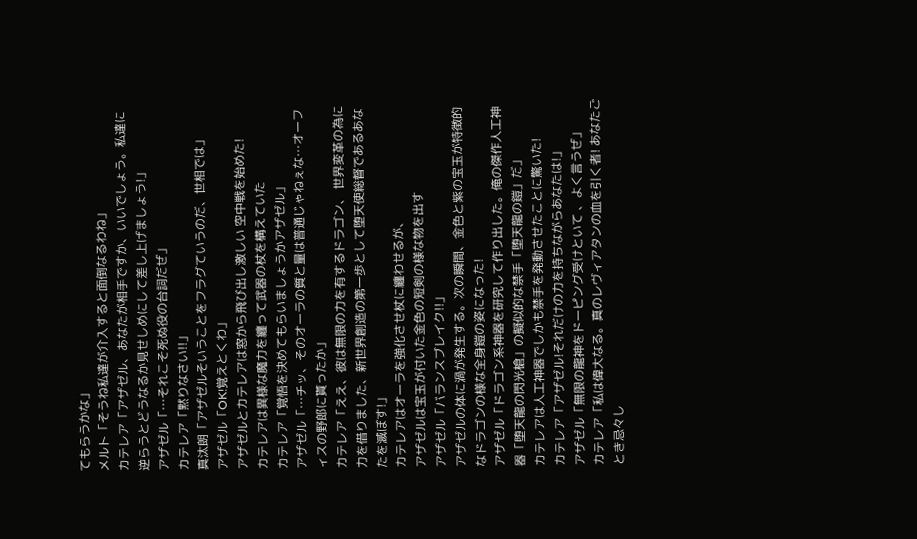てもらうかな」
メルト「そうね私達が介入すると面倒なるわね」
カテレア「アザゼル、あなたが相手ですか、いいでしょう。私達に逆らうとどうなるか見せしめにして差し上げましょう!」
アザゼル「…それこそ死ぬ役の台詞だぜ」
カテレア「黙りなさい!!」
真汰朗「アザゼルそいうことをフラグていうのだ、世相では」
アザゼル「OK!覚えとくわ」
アザゼルとカテレアは窓から飛び出し激しい 空中戦を始めた!
カテレアは異様な魔力を纏って武器の杖を構えていた
カテレア「覚悟を決めてもらいましょうかアザゼル」
アザゼル「…チッ、そのオーラの質と量は普通じゃねぇな…オーフィスの野郎に貰ったか」
カテレア「ええ、彼は無限の力を有するドラゴン、 世界変革の為に力を借りました、新世界創造の第一歩として堕天使総督であるあなたを滅ぼす!」
カテレアはオーラを強化させ杖に纏わせるが、
アザゼルは宝玉が付いた金色の短剣の様な物を出す
アザゼル「バランスブレイク!!」
アザゼルの体に渦が発生する。次の瞬間、金色と紫の宝玉が特徴的なドラゴンの様な全身鎧の姿になった!
アザゼル「ドラゴン系神器を研究して作り出した。俺の傑作人工神器「堕天龍の閃光槍」の擬似的な禁手「堕天龍の鎧」だ」
カテレアは人工神器でしかも禁手を発動させたことに驚いた!
カテレア「アザゼル!それだけの力を持ちながらあなたは!」
アザゼル「無限の龍神をドーピング受けといて 、よく言うぜ」
カテレア「私は偉大なる。真のレヴィアタンの血を引く者! あなたごとき忌々し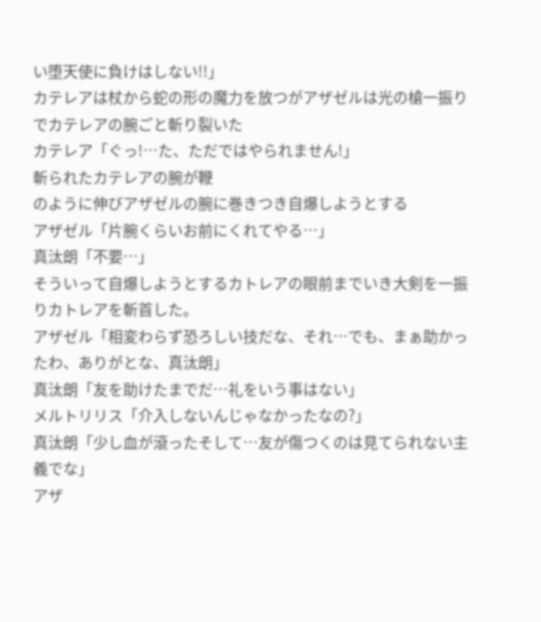い堕天使に負けはしない!!」
カテレアは杖から蛇の形の魔力を放つがアザゼルは光の槍一振りでカテレアの腕ごと斬り裂いた
カテレア「ぐっ!…た、ただではやられません!」
斬られたカテレアの腕が鞭
のように伸びアザゼルの腕に巻きつき自爆しようとする
アザゼル「片腕くらいお前にくれてやる…」
真汰朗「不要…」
そういって自爆しようとするカトレアの眼前までいき大剣を一振りカトレアを斬首した。
アザゼル「相変わらず恐ろしい技だな、それ…でも、まぁ助かったわ、ありがとな、真汰朗」
真汰朗「友を助けたまでだ…礼をいう事はない」
メルトリリス「介入しないんじゃなかったなの?」
真汰朗「少し血が滾ったそして…友が傷つくのは見てられない主義でな」
アザ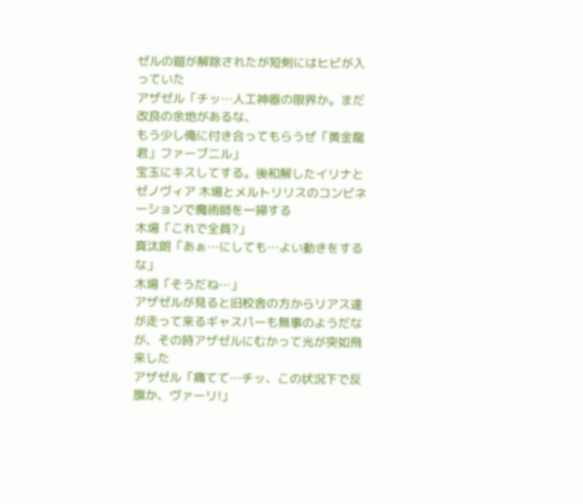ゼルの鎧が解除されたが短剣にはヒビが入っていた
アザゼル「チッ…人工神器の限界か。まだ改良の余地があるな、
もう少し俺に付き合ってもらうぜ「黄金龍君」ファーブニル」
宝玉にキスしてする。後和解したイリナとゼノヴィア 木場とメルトリリスのコンビネーションで魔術師を一掃する
木場「これで全員?」
真汰朗「あぁ…にしても…よい動きをするな」
木場「そうだね…」
アザゼルが見ると旧校舎の方からリアス達が走って来るギャスパーも無事のようだなが、その時アザゼルにむかって光が突如飛来した
アザゼル「痛てて…チッ、この状況下で反旗か、ヴァーリ!」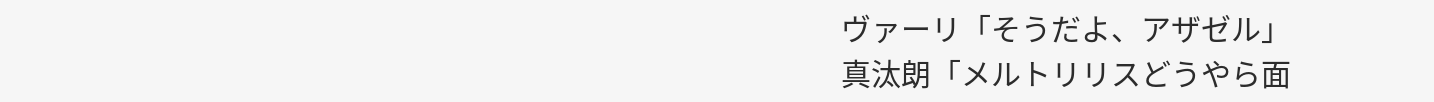ヴァーリ「そうだよ、アザゼル」
真汰朗「メルトリリスどうやら面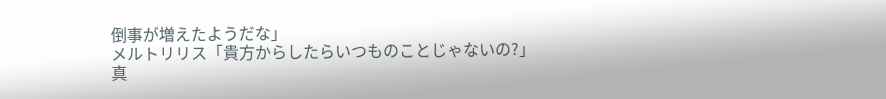倒事が増えたようだな」
メルトリリス「貴方からしたらいつものことじゃないの?」
真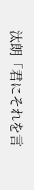汰朗「君にそれを言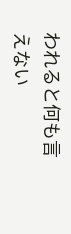われると何も言えない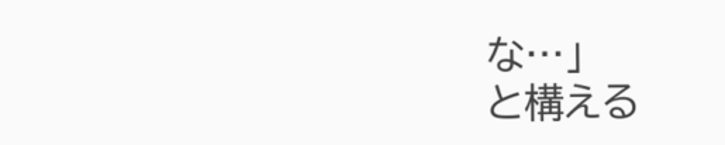な…」
と構える